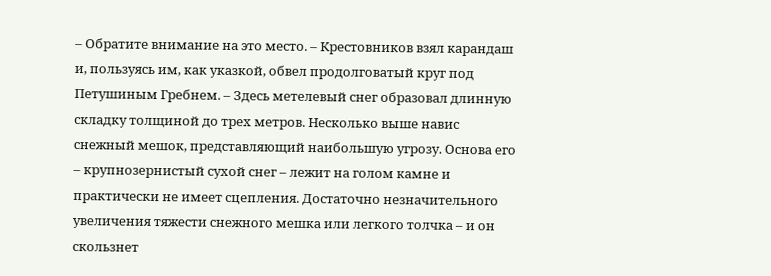– Обратите внимание на это место. – Крестовников взял карандаш и, пользуясь им, как указкой, обвел продолговатый круг под Петушиным Гребнем. – Здесь метелевый снег образовал длинную складку толщиной до трех метров. Несколько выше навис снежный мешок, представляющий наибольшую угрозу. Основа его – крупнозернистый сухой снег – лежит на голом камне и практически не имеет сцепления. Достаточно незначительного увеличения тяжести снежного мешка или легкого толчка – и он скользнет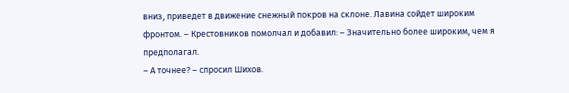вниз, приведет в движение снежный покров на склоне. Лавина сойдет широким фронтом. – Крестовников помолчал и добавил: – Значительно более широким, чем я предполагал.
– А точнее? – спросил Шихов.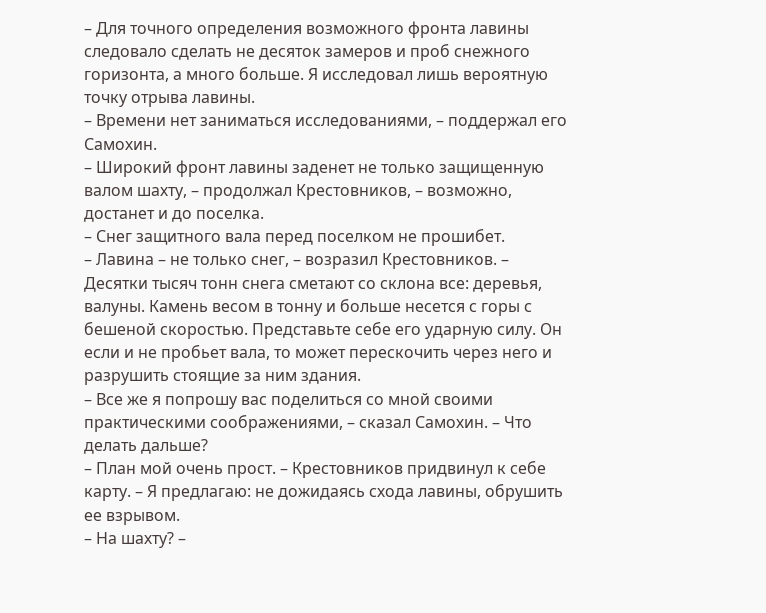– Для точного определения возможного фронта лавины следовало сделать не десяток замеров и проб снежного горизонта, а много больше. Я исследовал лишь вероятную точку отрыва лавины.
– Времени нет заниматься исследованиями, – поддержал его Самохин.
– Широкий фронт лавины заденет не только защищенную валом шахту, – продолжал Крестовников, – возможно, достанет и до поселка.
– Снег защитного вала перед поселком не прошибет.
– Лавина – не только снег, – возразил Крестовников. – Десятки тысяч тонн снега сметают со склона все: деревья, валуны. Камень весом в тонну и больше несется с горы с бешеной скоростью. Представьте себе его ударную силу. Он если и не пробьет вала, то может перескочить через него и разрушить стоящие за ним здания.
– Все же я попрошу вас поделиться со мной своими практическими соображениями, – сказал Самохин. – Что делать дальше?
– План мой очень прост. – Крестовников придвинул к себе карту. – Я предлагаю: не дожидаясь схода лавины, обрушить ее взрывом.
– На шахту? –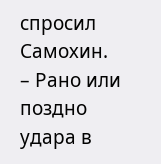спросил Самохин.
– Рано или поздно удара в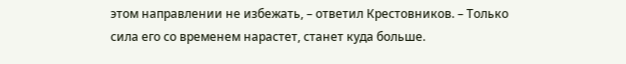этом направлении не избежать, – ответил Крестовников. – Только сила его со временем нарастет, станет куда больше.